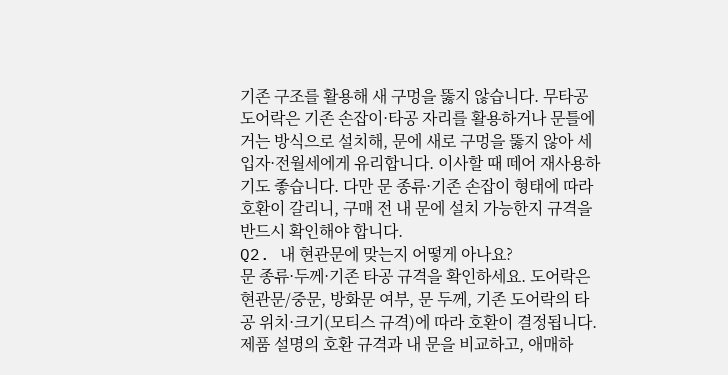기존 구조를 활용해 새 구멍을 뚫지 않습니다. 무타공 도어락은 기존 손잡이·타공 자리를 활용하거나 문틀에 거는 방식으로 설치해, 문에 새로 구멍을 뚫지 않아 세입자·전월세에게 유리합니다. 이사할 때 떼어 재사용하기도 좋습니다. 다만 문 종류·기존 손잡이 형태에 따라 호환이 갈리니, 구매 전 내 문에 설치 가능한지 규격을 반드시 확인해야 합니다.
Q2. 내 현관문에 맞는지 어떻게 아나요?
문 종류·두께·기존 타공 규격을 확인하세요. 도어락은 현관문/중문, 방화문 여부, 문 두께, 기존 도어락의 타공 위치·크기(모티스 규격)에 따라 호환이 결정됩니다. 제품 설명의 호환 규격과 내 문을 비교하고, 애매하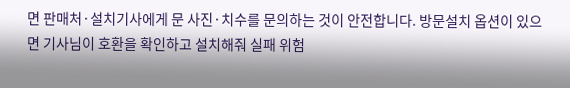면 판매처·설치기사에게 문 사진·치수를 문의하는 것이 안전합니다. 방문설치 옵션이 있으면 기사님이 호환을 확인하고 설치해줘 실패 위험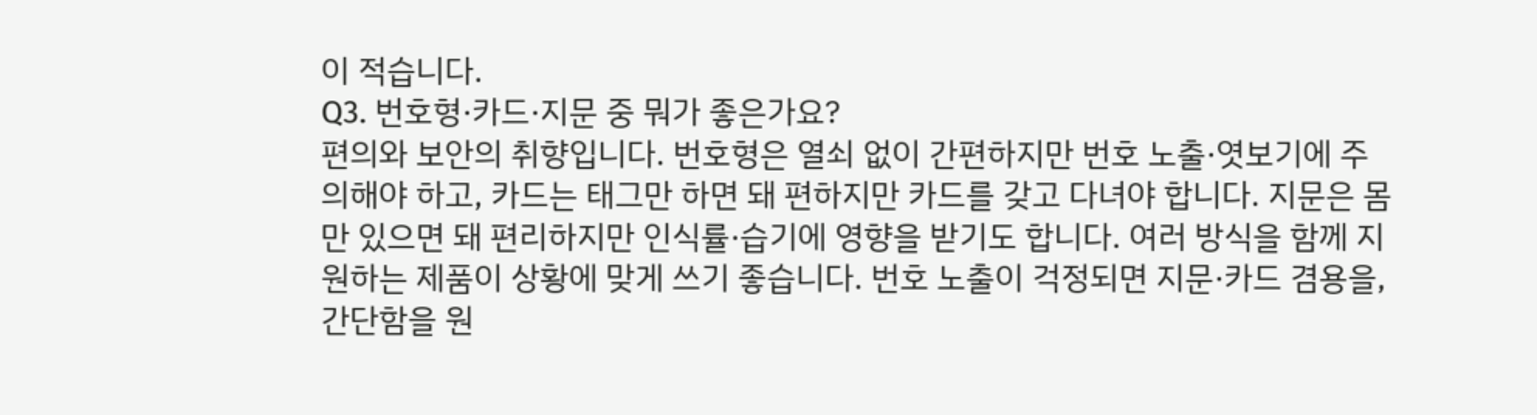이 적습니다.
Q3. 번호형·카드·지문 중 뭐가 좋은가요?
편의와 보안의 취향입니다. 번호형은 열쇠 없이 간편하지만 번호 노출·엿보기에 주의해야 하고, 카드는 태그만 하면 돼 편하지만 카드를 갖고 다녀야 합니다. 지문은 몸만 있으면 돼 편리하지만 인식률·습기에 영향을 받기도 합니다. 여러 방식을 함께 지원하는 제품이 상황에 맞게 쓰기 좋습니다. 번호 노출이 걱정되면 지문·카드 겸용을, 간단함을 원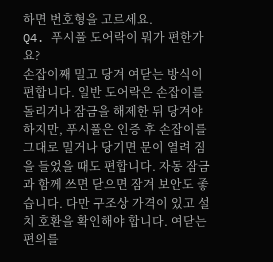하면 번호형을 고르세요.
Q4. 푸시풀 도어락이 뭐가 편한가요?
손잡이째 밀고 당겨 여닫는 방식이 편합니다. 일반 도어락은 손잡이를 돌리거나 잠금을 해제한 뒤 당겨야 하지만, 푸시풀은 인증 후 손잡이를 그대로 밀거나 당기면 문이 열려 짐을 들었을 때도 편합니다. 자동 잠금과 함께 쓰면 닫으면 잠겨 보안도 좋습니다. 다만 구조상 가격이 있고 설치 호환을 확인해야 합니다. 여닫는 편의를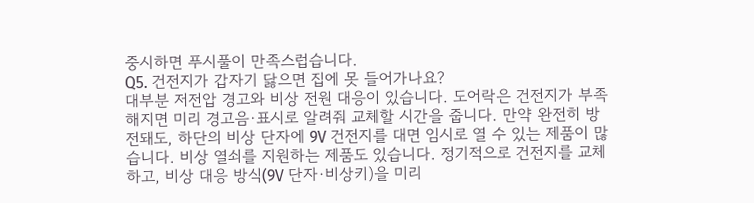중시하면 푸시풀이 만족스럽습니다.
Q5. 건전지가 갑자기 닳으면 집에 못 들어가나요?
대부분 저전압 경고와 비상 전원 대응이 있습니다. 도어락은 건전지가 부족해지면 미리 경고음·표시로 알려줘 교체할 시간을 줍니다. 만약 완전히 방전돼도, 하단의 비상 단자에 9V 건전지를 대면 임시로 열 수 있는 제품이 많습니다. 비상 열쇠를 지원하는 제품도 있습니다. 정기적으로 건전지를 교체하고, 비상 대응 방식(9V 단자·비상키)을 미리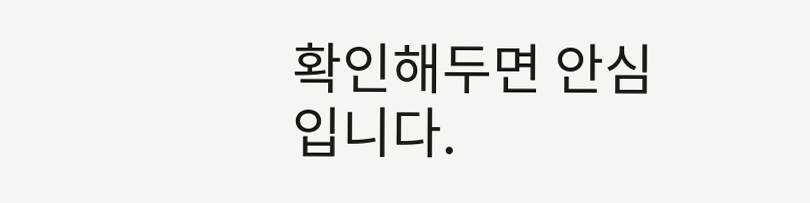확인해두면 안심입니다.